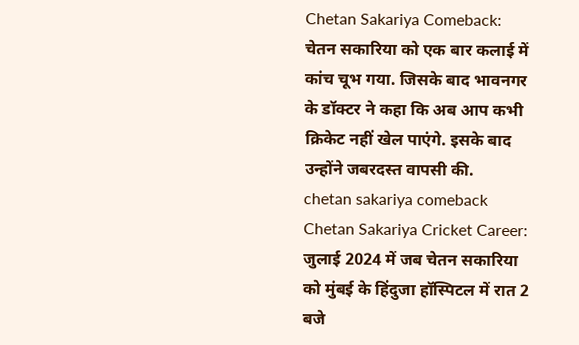Chetan Sakariya Comeback: चेतन सकारिया को एक बार कलाई में कांच चूभ गया. जिसके बाद भावनगर के डॉक्टर ने कहा कि अब आप कभी क्रिकेट नहीं खेल पाएंगे. इसके बाद उन्होंने जबरदस्त वापसी की.
chetan sakariya comeback
Chetan Sakariya Cricket Career: जुलाई 2024 में जब चेतन सकारिया को मुंबई के हिंदुजा हॉस्पिटल में रात 2 बजे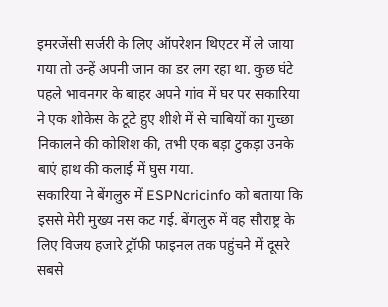इमरजेंसी सर्जरी के लिए ऑपरेशन थिएटर में ले जाया गया तो उन्हें अपनी जान का डर लग रहा था. कुछ घंटे पहले भावनगर के बाहर अपने गांव में घर पर सकारिया ने एक शोकेस के टूटे हुए शीशे में से चाबियों का गुच्छा निकालने की कोशिश की, तभी एक बड़ा टुकड़ा उनके बाएं हाथ की कलाई में घुस गया.
सकारिया ने बेंगलुरु में ESPNcricinfo को बताया कि इससे मेरी मुख्य नस कट गई. बेंगलुरु में वह सौराष्ट्र के लिए विजय हजारे ट्रॉफी फाइनल तक पहुंचने में दूसरे सबसे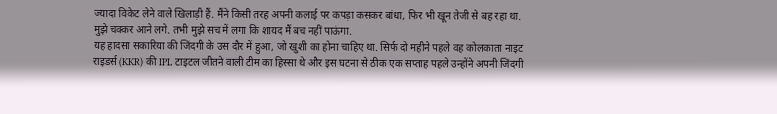ज्यादा विकेट लेने वाले खिलाड़ी हैं. मैंने किसी तरह अपनी कलाई पर कपड़ा कसकर बांधा, फिर भी खून तेजी से बह रहा था. मुझे चक्कर आने लगे. तभी मुझे सच में लगा कि शायद मैं बच नहीं पाऊंगा.
यह हादसा सकारिया की जिंदगी के उस दौर में हुआ, जो खुशी का होना चाहिए था. सिर्फ दो महीने पहले वह कोलकाता नाइट राइडर्स (KKR) की IPL टाइटल जीतने वाली टीम का हिस्सा थे और इस घटना से ठीक एक सप्ताह पहले उन्होंने अपनी जिंदगी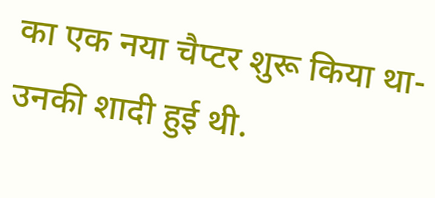का एक नया चैप्टर शुरू किया था- उनकी शादी हुई थी.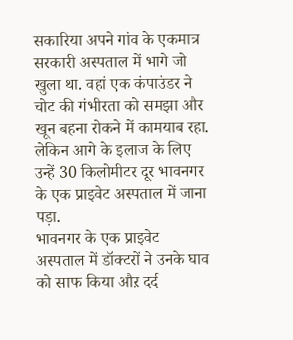सकारिया अपने गांव के एकमात्र सरकारी अस्पताल में भागे जो खुला था. वहां एक कंपाउंडर ने चोट की गंभीरता को समझा और खून बहना रोकने में कामयाब रहा. लेकिन आगे के इलाज के लिए उन्हें 30 किलोमीटर दूर भावनगर के एक प्राइवेट अस्पताल में जाना पड़ा.
भावनगर के एक प्राइवेट अस्पताल में डॉक्टरों ने उनके घाव को साफ किया औऱ दर्द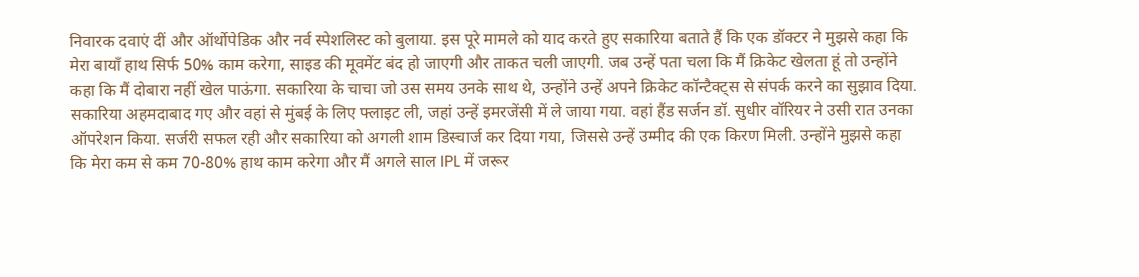निवारक दवाएं दीं और ऑर्थोपेडिक और नर्व स्पेशलिस्ट को बुलाया. इस पूरे मामले को याद करते हुए सकारिया बताते हैं कि एक डॉक्टर ने मुझसे कहा कि मेरा बायाँ हाथ सिर्फ 50% काम करेगा, साइड की मूवमेंट बंद हो जाएगी और ताकत चली जाएगी. जब उन्हें पता चला कि मैं क्रिकेट खेलता हूं तो उन्होंने कहा कि मैं दोबारा नहीं खेल पाऊंगा. सकारिया के चाचा जो उस समय उनके साथ थे, उन्होंने उन्हें अपने क्रिकेट कॉन्टैक्ट्स से संपर्क करने का सुझाव दिया.
सकारिया अहमदाबाद गए और वहां से मुंबई के लिए फ्लाइट ली, जहां उन्हें इमरजेंसी में ले जाया गया. वहां हैंड सर्जन डॉ. सुधीर वॉरियर ने उसी रात उनका ऑपरेशन किया. सर्जरी सफल रही और सकारिया को अगली शाम डिस्चार्ज कर दिया गया, जिससे उन्हें उम्मीद की एक किरण मिली. उन्होंने मुझसे कहा कि मेरा कम से कम 70-80% हाथ काम करेगा और मैं अगले साल IPL में जरूर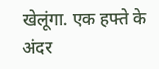खेलूंगा. एक हफ्ते के अंदर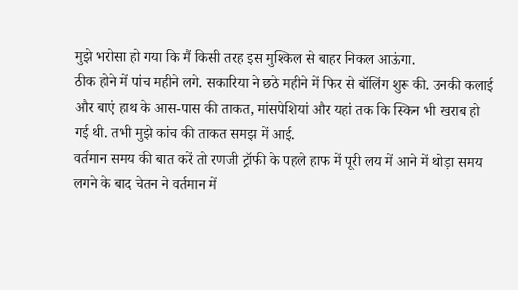मुझे भरोसा हो गया कि मैं किसी तरह इस मुश्किल से बाहर निकल आऊंगा.
ठीक होने में पांच महीने लगे. सकारिया ने छठे महीने में फिर से बॉलिंग शुरू की. उनकी कलाई और बाएं हाथ के आस-पास की ताकत, मांसपेशियां और यहां तक कि स्किन भी खराब हो गई थी. तभी मुझे कांच की ताकत समझ में आई.
वर्तमान समय की बात करें तो रणजी ट्रॉफी के पहले हाफ में पूरी लय में आने में थोड़ा समय लगने के बाद चेतन ने वर्तमान में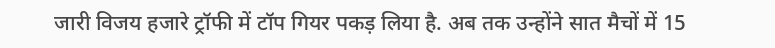जारी विजय हजारे ट्रॉफी में टॉप गियर पकड़ लिया है. अब तक उन्होंने सात मैचों में 15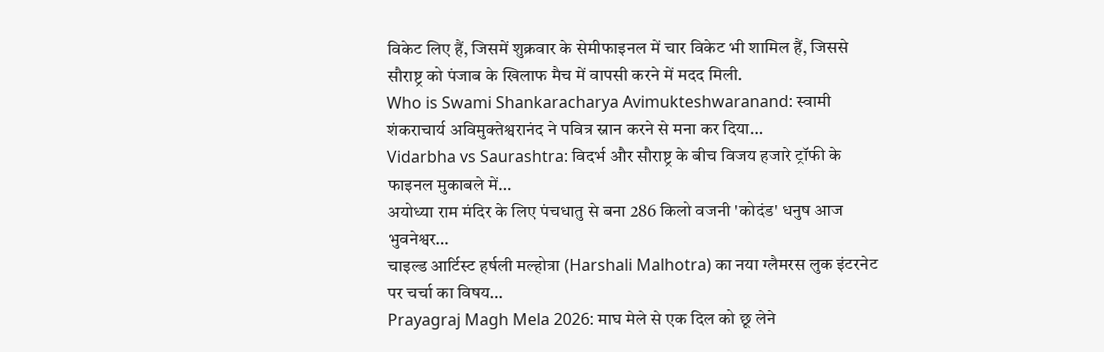विकेट लिए हैं, जिसमें शुक्रवार के सेमीफाइनल में चार विकेट भी शामिल हैं, जिससे सौराष्ट्र को पंजाब के खिलाफ मैच में वापसी करने में मदद मिली.
Who is Swami Shankaracharya Avimukteshwaranand: स्वामी शंकराचार्य अविमुक्तेश्वरानंद ने पवित्र स्नान करने से मना कर दिया…
Vidarbha vs Saurashtra: विदर्भ और सौराष्ट्र के बीच विजय हजारे ट्रॉफी के फाइनल मुकाबले में…
अयोध्या राम मंदिर के लिए पंचधातु से बना 286 किलो वजनी 'कोदंड' धनुष आज भुवनेश्वर…
चाइल्ड आर्टिस्ट हर्षली मल्होत्रा (Harshali Malhotra) का नया ग्लैमरस लुक इंटरनेट पर चर्चा का विषय…
Prayagraj Magh Mela 2026: माघ मेले से एक दिल को छू लेने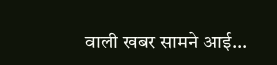वाली खबर सामने आई…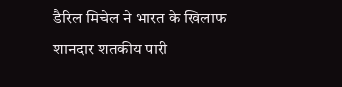डैरिल मिचेल ने भारत के खिलाफ शानदार शतकीय पारी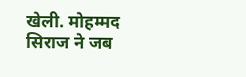खेली. मोहम्मद सिराज ने जब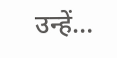उन्हें…